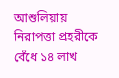আশুলিয়ায় নিরাপত্তা প্রহরীকে বেঁধে ১৪ লাখ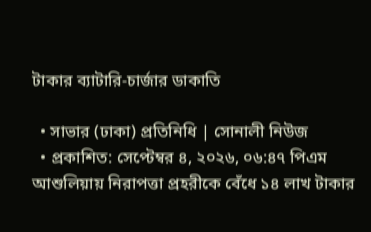টাকার ব্যাটারি-চার্জার ডাকাতি

  • সাভার (ঢাকা) প্রতিনিধি | সোনালী নিউজ
  • প্রকাশিত: সেপ্টেম্বর ৪, ২০২৬, ০৬:৪৭ পিএম
আশুলিয়ায় নিরাপত্তা প্রহরীকে বেঁধে ১৪ লাখ টাকার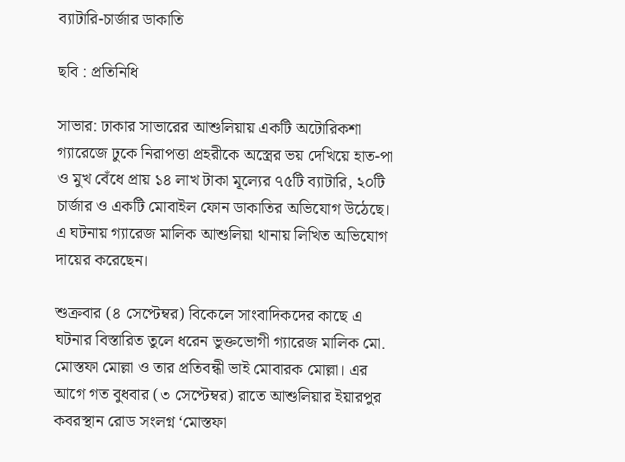ব্যাটারি-চার্জার ডাকাতি

ছবি : প্রতিনিধি

সাভার: ঢাকার সাভারের আশুলিয়ায় একটি অটোরিকশা গ্যারেজে ঢুকে নিরাপত্তা প্রহরীকে অস্ত্রের ভয় দেখিয়ে হাত-পা ও মুখ বেঁধে প্রায় ১৪ লাখ টাকা মূল্যের ৭৫টি ব্যাটারি, ২০টি চার্জার ও একটি মোবাইল ফোন ডাকাতির অভিযোগ উঠেছে। এ ঘটনায় গ্যারেজ মালিক আশুলিয়া থানায় লিখিত অভিযোগ দায়ের করেছেন।

শুক্রবার (৪ সেপ্টেম্বর) বিকেলে সাংবাদিকদের কাছে এ ঘটনার বিস্তারিত তুলে ধরেন ভুক্তভোগী গ্যারেজ মালিক মো. মোস্তফা মোল্লা ও তার প্রতিবন্ধী ভাই মোবারক মোল্লা। এর আগে গত বুধবার (৩ সেপ্টেম্বর) রাতে আশুলিয়ার ইয়ারপুর কবরস্থান রোড সংলগ্ন ‘মোস্তফা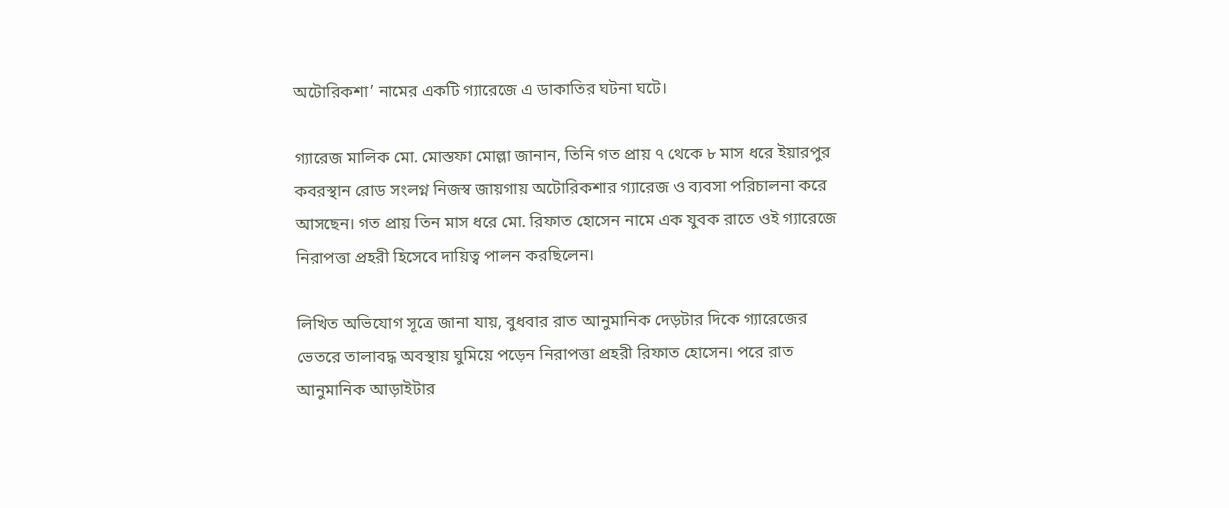অটোরিকশা’ নামের একটি গ্যারেজে এ ডাকাতির ঘটনা ঘটে।

গ্যারেজ মালিক মো. মোস্তফা মোল্লা জানান, তিনি গত প্রায় ৭ থেকে ৮ মাস ধরে ইয়ারপুর কবরস্থান রোড সংলগ্ন নিজস্ব জায়গায় অটোরিকশার গ্যারেজ ও ব্যবসা পরিচালনা করে আসছেন। গত প্রায় তিন মাস ধরে মো. রিফাত হোসেন নামে এক যুবক রাতে ওই গ্যারেজে নিরাপত্তা প্রহরী হিসেবে দায়িত্ব পালন করছিলেন।

লিখিত অভিযোগ সূত্রে জানা যায়, বুধবার রাত আনুমানিক দেড়টার দিকে গ্যারেজের ভেতরে তালাবদ্ধ অবস্থায় ঘুমিয়ে পড়েন নিরাপত্তা প্রহরী রিফাত হোসেন। পরে রাত আনুমানিক আড়াইটার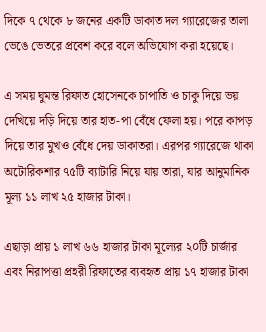দিকে ৭ থেকে ৮ জনের একটি ডাকাত দল গ্যারেজের তালা ভেঙে ভেতরে প্রবেশ করে বলে অভিযোগ করা হয়েছে।

এ সময় ঘুমন্ত রিফাত হোসেনকে চাপাতি ও চাকু দিয়ে ভয় দেখিয়ে দড়ি দিয়ে তার হাত-পা বেঁধে ফেলা হয়। পরে কাপড় দিয়ে তার মুখও বেঁধে দেয় ডাকাতরা। এরপর গ্যারেজে থাকা অটোরিকশার ৭৫টি ব্যাটারি নিয়ে যায় তারা, যার আনুমানিক মূল্য ১১ লাখ ২৫ হাজার টাকা।

এছাড়া প্রায় ১ লাখ ৬৬ হাজার টাকা মূল্যের ২০টি চার্জার এবং নিরাপত্তা প্রহরী রিফাতের ব্যবহৃত প্রায় ১৭ হাজার টাকা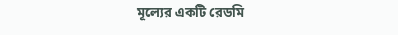মূল্যের একটি রেডমি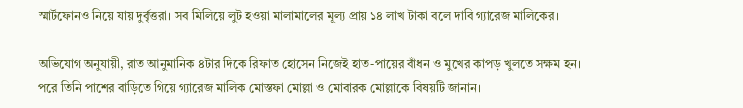স্মার্টফোনও নিয়ে যায় দুর্বৃত্তরা। সব মিলিয়ে লুট হওয়া মালামালের মূল্য প্রায় ১৪ লাখ টাকা বলে দাবি গ্যারেজ মালিকের।

অভিযোগ অনুযায়ী, রাত আনুমানিক ৪টার দিকে রিফাত হোসেন নিজেই হাত-পায়ের বাঁধন ও মুখের কাপড় খুলতে সক্ষম হন। পরে তিনি পাশের বাড়িতে গিয়ে গ্যারেজ মালিক মোস্তফা মোল্লা ও মোবারক মোল্লাকে বিষয়টি জানান।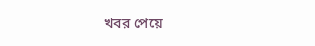খবর পেয়ে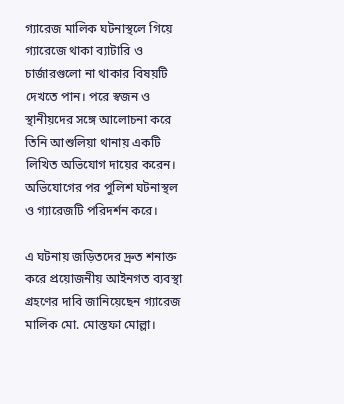গ্যারেজ মালিক ঘটনাস্থলে গিয়ে গ্যারেজে থাকা ব্যাটারি ও চার্জারগুলো না থাকার বিষয়টি দেখতে পান। পরে স্বজন ও স্থানীয়দের সঙ্গে আলোচনা করে তিনি আশুলিয়া থানায় একটি লিখিত অভিযোগ দায়ের করেন। অভিযোগের পর পুলিশ ঘটনাস্থল ও গ্যারেজটি পরিদর্শন করে।

এ ঘটনায় জড়িতদের দ্রুত শনাক্ত করে প্রয়োজনীয় আইনগত ব্যবস্থা গ্রহণের দাবি জানিয়েছেন গ্যারেজ মালিক মো. মোস্তফা মোল্লা।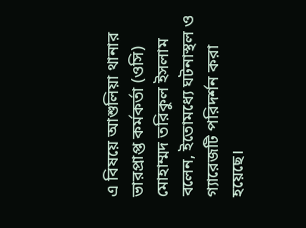এ বিষয়ে আশুলিয়া থানার ভারপ্রাপ্ত কর্মকর্তা (ওসি) মোহাম্মদ তরিকুল ইসলাম বলেন, ইতোমধ্যে ঘটনাস্থল ও গ্যারেজটি পরিদর্শন করা হয়েছে।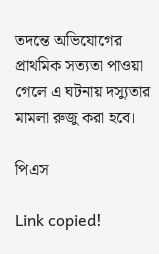তদন্তে অভিযোগের প্রাথমিক সত্যতা পাওয়া গেলে এ ঘটনায় দস্যুতার মামলা রুজু করা হবে।

পিএস

Link copied!